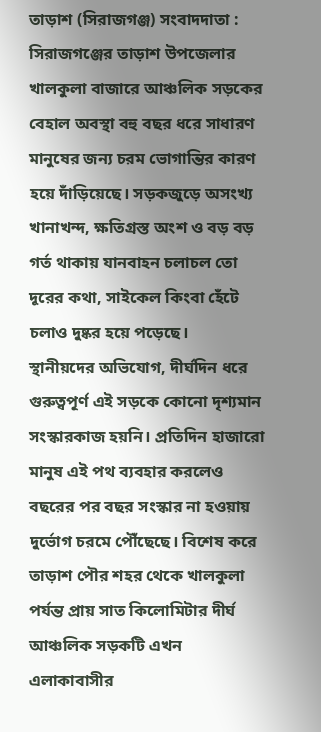তাড়াশ (সিরাজগঞ্জ) সংবাদদাতা : সিরাজগঞ্জের তাড়াশ উপজেলার খালকুলা বাজারে আঞ্চলিক সড়কের বেহাল অবস্থা বহু বছর ধরে সাধারণ মানুষের জন্য চরম ভোগান্তির কারণ হয়ে দাঁড়িয়েছে। সড়কজুড়ে অসংখ্য খানাখন্দ, ক্ষতিগ্রস্ত অংশ ও বড় বড় গর্ত থাকায় যানবাহন চলাচল তো দূরের কথা, সাইকেল কিংবা হেঁটে চলাও দুষ্কর হয়ে পড়েছে।
স্থানীয়দের অভিযোগ, দীর্ঘদিন ধরে গুরুত্বপূর্ণ এই সড়কে কোনো দৃশ্যমান সংস্কারকাজ হয়নি। প্রতিদিন হাজারো মানুষ এই পথ ব্যবহার করলেও বছরের পর বছর সংস্কার না হওয়ায় দুর্ভোগ চরমে পৌঁছেছে। বিশেষ করে তাড়াশ পৌর শহর থেকে খালকুলা পর্যন্ত প্রায় সাত কিলোমিটার দীর্ঘ আঞ্চলিক সড়কটি এখন এলাকাবাসীর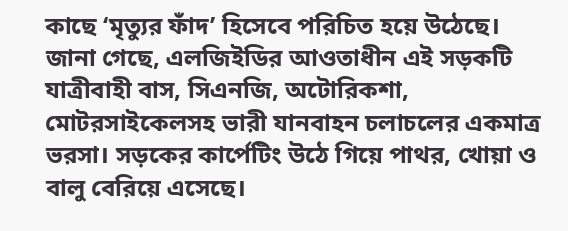কাছে ‘মৃত্যুর ফাঁদ’ হিসেবে পরিচিত হয়ে উঠেছে।
জানা গেছে, এলজিইডির আওতাধীন এই সড়কটি যাত্রীবাহী বাস, সিএনজি, অটোরিকশা, মোটরসাইকেলসহ ভারী যানবাহন চলাচলের একমাত্র ভরসা। সড়কের কার্পেটিং উঠে গিয়ে পাথর, খোয়া ও বালু বেরিয়ে এসেছে।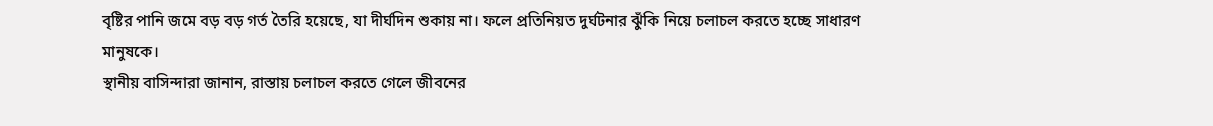বৃষ্টির পানি জমে বড় বড় গর্ত তৈরি হয়েছে, যা দীর্ঘদিন শুকায় না। ফলে প্রতিনিয়ত দুর্ঘটনার ঝুঁকি নিয়ে চলাচল করতে হচ্ছে সাধারণ মানুষকে।
স্থানীয় বাসিন্দারা জানান, রাস্তায় চলাচল করতে গেলে জীবনের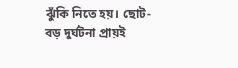ঝুঁকি নিতে হয়। ছোট-বড় দুর্ঘটনা প্রায়ই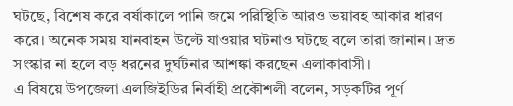ঘটছে, বিশেষ করে বর্ষাকালে পানি জমে পরিস্থিতি আরও ভয়াবহ আকার ধারণ করে। অনেক সময় যানবাহন উল্টে যাওয়ার ঘটনাও ঘটছে বলে তারা জানান। দ্রত সংস্কার না হলে বড় ধরনের দুর্ঘটনার আশঙ্কা করছেন এলাকাবাসী।
এ বিষয়ে উপজেলা এলজিইডির নির্বাহী প্রকৌশলী বলেন, সড়কটির পূর্ণ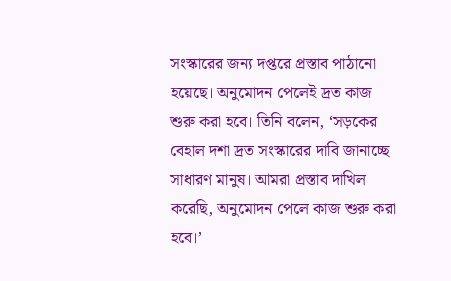সংস্কারের জন্য দপ্তরে প্রস্তাব পাঠানো হয়েছে। অনুমোদন পেলেই দ্রত কাজ শুরু করা হবে। তিনি বলেন, ‘সড়কের বেহাল দশা দ্রত সংস্কারের দাবি জানাচ্ছে সাধারণ মানুষ। আমরা প্রস্তাব দাখিল করেছি, অনুমোদন পেলে কাজ শুরু করা হবে।’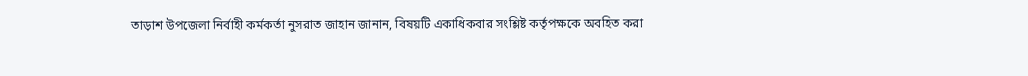তাড়াশ উপজেলা নির্বাহী কর্মকর্তা নুসরাত জাহান জানান, বিষয়টি একাধিকবার সংশ্লিষ্ট কর্তৃপক্ষকে অবহিত করা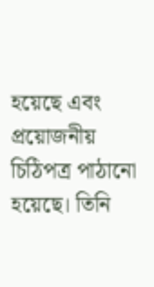হয়েছে এবং প্রয়োজনীয় চিঠিপত্র পাঠানো হয়েছে। তিনি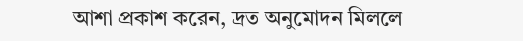আশা প্রকাশ করেন, দ্রত অনুমোদন মিললে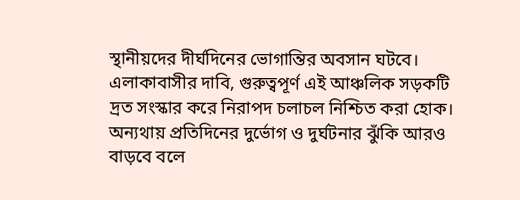স্থানীয়দের দীর্ঘদিনের ভোগান্তির অবসান ঘটবে।
এলাকাবাসীর দাবি, গুরুত্বপূর্ণ এই আঞ্চলিক সড়কটি দ্রত সংস্কার করে নিরাপদ চলাচল নিশ্চিত করা হোক। অন্যথায় প্রতিদিনের দুর্ভোগ ও দুর্ঘটনার ঝুঁকি আরও বাড়বে বলে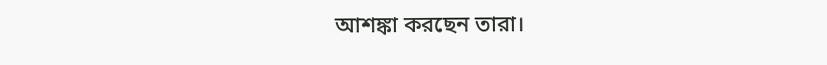আশঙ্কা করছেন তারা।